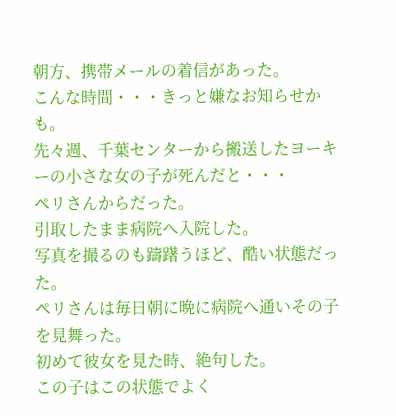朝方、携帯メールの着信があった。
こんな時間・・・きっと嫌なお知らせかも。
先々週、千葉センターから搬送したヨーキーの小さな女の子が死んだと・・・
ペリさんからだった。
引取したまま病院へ入院した。
写真を撮るのも躊躇うほど、酷い状態だった。
ペリさんは毎日朝に晩に病院へ通いその子を見舞った。
初めて彼女を見た時、絶句した。
この子はこの状態でよく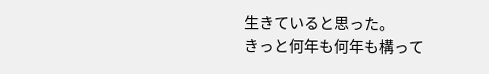生きていると思った。
きっと何年も何年も構って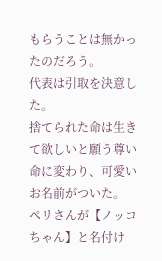もらうことは無かったのだろう。
代表は引取を決意した。
捨てられた命は生きて欲しいと願う尊い命に変わり、可愛いお名前がついた。
ペリさんが【ノッコちゃん】と名付け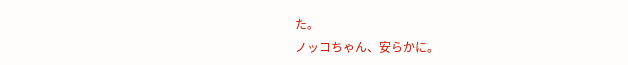た。
ノッコちゃん、安らかに。